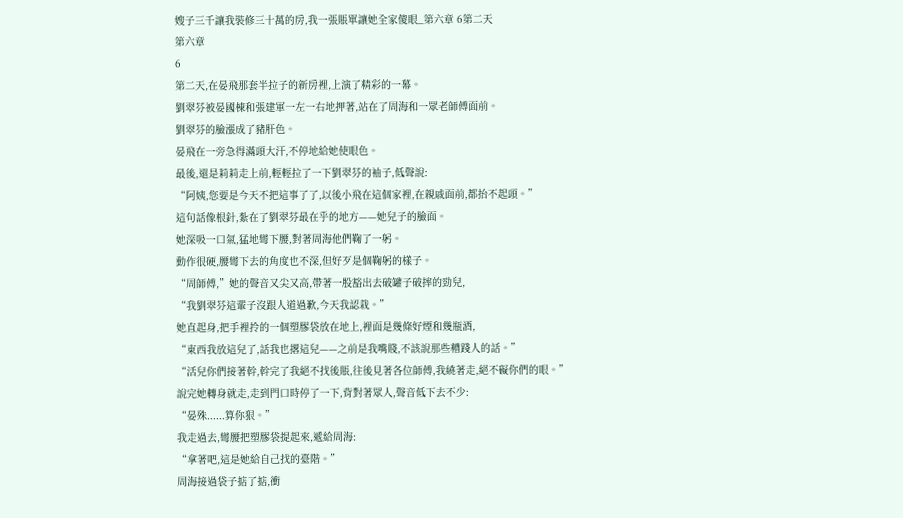嫂子三千讓我裝修三十萬的房,我一張賬單讓她全家傻眼_第六章 6第二天
第六章
6
第二天,在晏飛那套半拉子的新房裡,上演了精彩的一幕。
劉翠芬被晏國棟和張建軍一左一右地押著,站在了周海和一眾老師傅面前。
劉翠芬的臉漲成了豬肝色。
晏飛在一旁急得滿頭大汗,不停地給她使眼色。
最後,還是莉莉走上前,輕輕拉了一下劉翠芬的袖子,低聲說:
“阿姨,您要是今天不把這事了了,以後小飛在這個家裡,在親戚面前,都抬不起頭。”
這句話像根針,紮在了劉翠芬最在乎的地方——她兒子的臉面。
她深吸一口氣,猛地彎下腰,對著周海他們鞠了一躬。
動作很硬,腰彎下去的角度也不深,但好歹是個鞠躬的樣子。
“周師傅,”她的聲音又尖又高,帶著一股豁出去破罐子破摔的勁兒,
“我劉翠芬這輩子沒跟人道過歉,今天我認栽。”
她直起身,把手裡拎的一個塑膠袋放在地上,裡面是幾條好煙和幾瓶酒,
“東西我放這兒了,話我也撂這兒——之前是我嘴賤,不該說那些糟踐人的話。”
“活兒你們接著幹,幹完了我絕不找後賬,往後見著各位師傅,我繞著走,絕不礙你們的眼。”
說完她轉身就走,走到門口時停了一下,背對著眾人,聲音低下去不少:
“晏殊......算你狠。”
我走過去,彎腰把塑膠袋提起來,遞給周海:
“拿著吧,這是她給自己找的臺階。”
周海接過袋子掂了掂,衝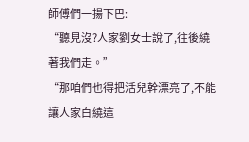師傅們一揚下巴:
“聽見沒?人家劉女士說了,往後繞著我們走。”
“那咱們也得把活兒幹漂亮了,不能讓人家白繞這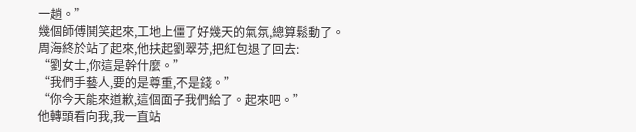一趟。”
幾個師傅鬨笑起來,工地上僵了好幾天的氣氛,總算鬆動了。
周海終於站了起來,他扶起劉翠芬,把紅包退了回去:
“劉女士,你這是幹什麼。”
“我們手藝人,要的是尊重,不是錢。”
“你今天能來道歉,這個面子我們給了。起來吧。”
他轉頭看向我,我一直站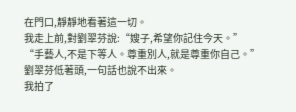在門口,靜靜地看著這一切。
我走上前,對劉翠芬說:“嫂子,希望你記住今天。”
“手藝人,不是下等人。尊重別人,就是尊重你自己。”
劉翠芬低著頭,一句話也說不出來。
我拍了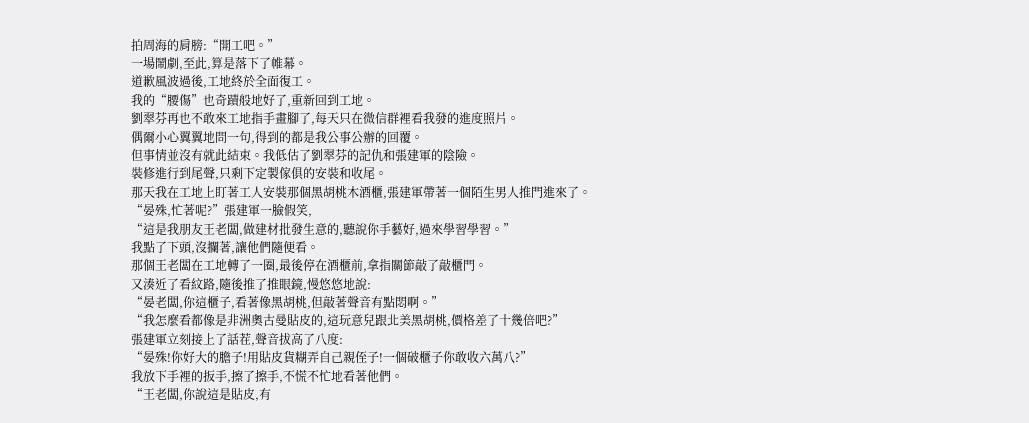拍周海的肩膀:“開工吧。”
一場鬧劇,至此,算是落下了帷幕。
道歉風波過後,工地終於全面復工。
我的“腰傷”也奇蹟般地好了,重新回到工地。
劉翠芬再也不敢來工地指手畫腳了,每天只在微信群裡看我發的進度照片。
偶爾小心翼翼地問一句,得到的都是我公事公辦的回覆。
但事情並沒有就此結束。我低估了劉翠芬的記仇和張建軍的陰險。
裝修進行到尾聲,只剩下定製傢俱的安裝和收尾。
那天我在工地上盯著工人安裝那個黑胡桃木酒櫃,張建軍帶著一個陌生男人推門進來了。
“晏殊,忙著呢?”張建軍一臉假笑,
“這是我朋友王老闆,做建材批發生意的,聽說你手藝好,過來學習學習。”
我點了下頭,沒攔著,讓他們隨便看。
那個王老闆在工地轉了一圈,最後停在酒櫃前,拿指關節敲了敲櫃門。
又湊近了看紋路,隨後推了推眼鏡,慢悠悠地說:
“晏老闆,你這櫃子,看著像黑胡桃,但敲著聲音有點悶啊。”
“我怎麼看都像是非洲奧古曼貼皮的,這玩意兒跟北美黑胡桃,價格差了十幾倍吧?”
張建軍立刻接上了話茬,聲音拔高了八度:
“晏殊!你好大的膽子!用貼皮貨糊弄自己親侄子!一個破櫃子你敢收六萬八?”
我放下手裡的扳手,擦了擦手,不慌不忙地看著他們。
“王老闆,你說這是貼皮,有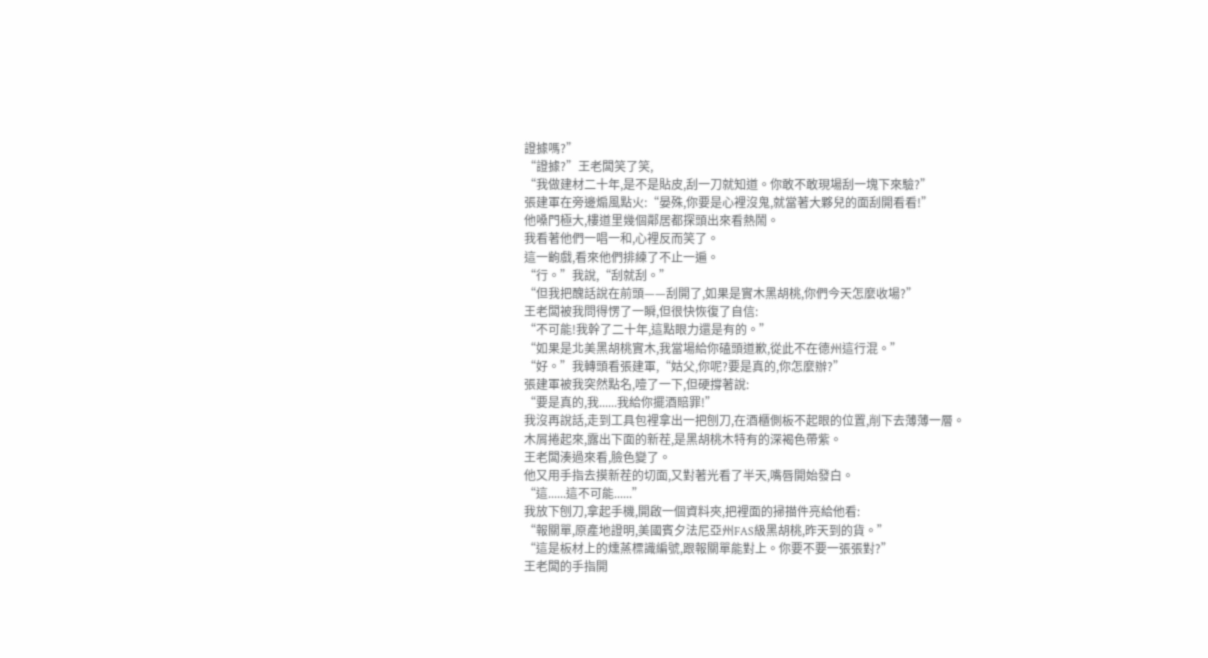證據嗎?”
“證據?”王老闆笑了笑,
“我做建材二十年,是不是貼皮,刮一刀就知道。你敢不敢現場刮一塊下來驗?”
張建軍在旁邊煽風點火:“晏殊,你要是心裡沒鬼,就當著大夥兒的面刮開看看!”
他嗓門極大,樓道里幾個鄰居都探頭出來看熱鬧。
我看著他們一唱一和,心裡反而笑了。
這一齣戲,看來他們排練了不止一遍。
“行。”我說,“刮就刮。”
“但我把醜話說在前頭——刮開了,如果是實木黑胡桃,你們今天怎麼收場?”
王老闆被我問得愣了一瞬,但很快恢復了自信:
“不可能!我幹了二十年,這點眼力還是有的。”
“如果是北美黑胡桃實木,我當場給你磕頭道歉,從此不在德州這行混。”
“好。”我轉頭看張建軍,“姑父,你呢?要是真的,你怎麼辦?”
張建軍被我突然點名,噎了一下,但硬撐著說:
“要是真的,我......我給你擺酒賠罪!”
我沒再說話,走到工具包裡拿出一把刨刀,在酒櫃側板不起眼的位置,削下去薄薄一層。
木屑捲起來,露出下面的新茬,是黑胡桃木特有的深褐色帶紫。
王老闆湊過來看,臉色變了。
他又用手指去摸新茬的切面,又對著光看了半天,嘴唇開始發白。
“這......這不可能......”
我放下刨刀,拿起手機,開啟一個資料夾,把裡面的掃描件亮給他看:
“報關單,原產地證明,美國賓夕法尼亞州FAS級黑胡桃,昨天到的貨。”
“這是板材上的燻蒸標識編號,跟報關單能對上。你要不要一張張對?”
王老闆的手指開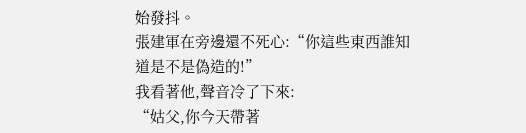始發抖。
張建軍在旁邊還不死心:“你這些東西誰知道是不是偽造的!”
我看著他,聲音冷了下來:
“姑父,你今天帶著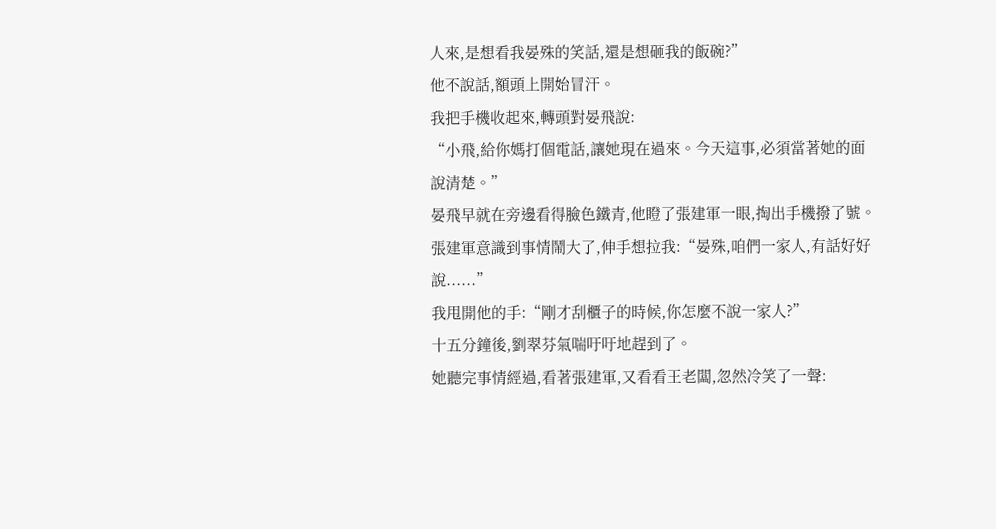人來,是想看我晏殊的笑話,還是想砸我的飯碗?”
他不說話,額頭上開始冒汗。
我把手機收起來,轉頭對晏飛說:
“小飛,給你媽打個電話,讓她現在過來。今天這事,必須當著她的面說清楚。”
晏飛早就在旁邊看得臉色鐵青,他瞪了張建軍一眼,掏出手機撥了號。
張建軍意識到事情鬧大了,伸手想拉我:“晏殊,咱們一家人,有話好好說......”
我甩開他的手:“剛才刮櫃子的時候,你怎麼不說一家人?”
十五分鐘後,劉翠芬氣喘吁吁地趕到了。
她聽完事情經過,看著張建軍,又看看王老闆,忽然冷笑了一聲: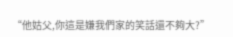“他姑父,你這是嫌我們家的笑話還不夠大?”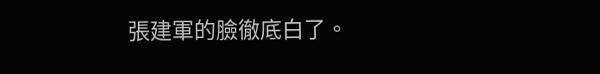張建軍的臉徹底白了。